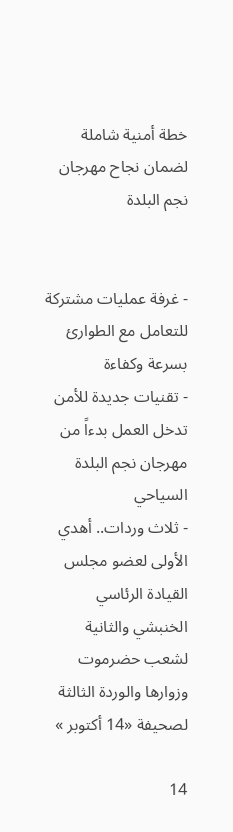خطة أمنية شاملة لضمان نجاح مهرجان نجم البلدة


- غرفة عمليات مشتركة للتعامل مع الطوارئ بسرعة وكفاءة
- تقنيات جديدة للأمن تدخل العمل بدءاً من مهرجان نجم البلدة السياحي
- ثلاث وردات.. أهدي الأولى لعضو مجلس القيادة الرئاسي الخنبشي والثانية لشعب حضرموت وزوارها والوردة الثالثة لصحيفة «14 أكتوبر »

14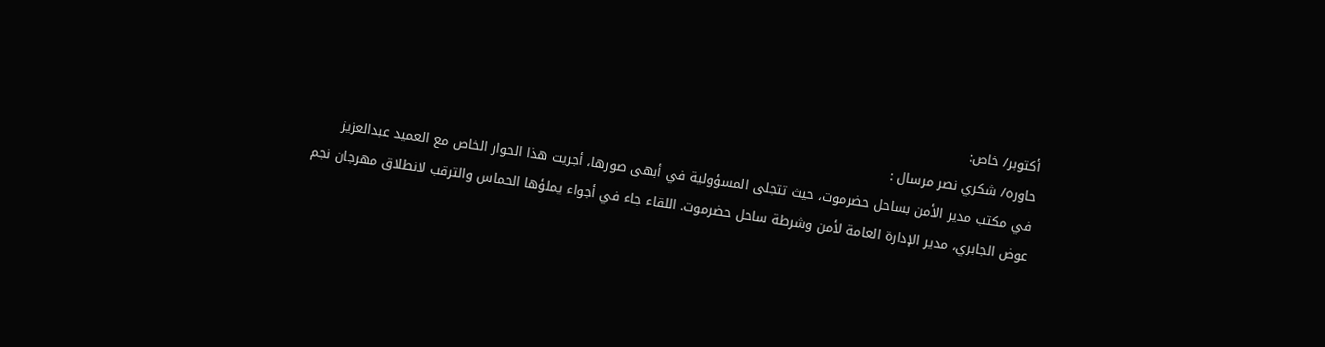أكتوبر/ خاص:
حاوره/ شكري نصر مرسال :
في مكتب مدير الأمن بساحل حضرموت، حيث تتجلى المسؤولية في أبهى صورها، أجريت هذا الحوار الخاص مع العميد عبدالعزيز عوض الجابري، مدير الإدارة العامة لأمن وشرطة ساحل حضرموت. اللقاء جاء في أجواء يملؤها الحماس والترقب لانطلاق مهرجان نجم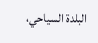البلدة السياحي،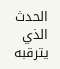الحدث الذي يترقبه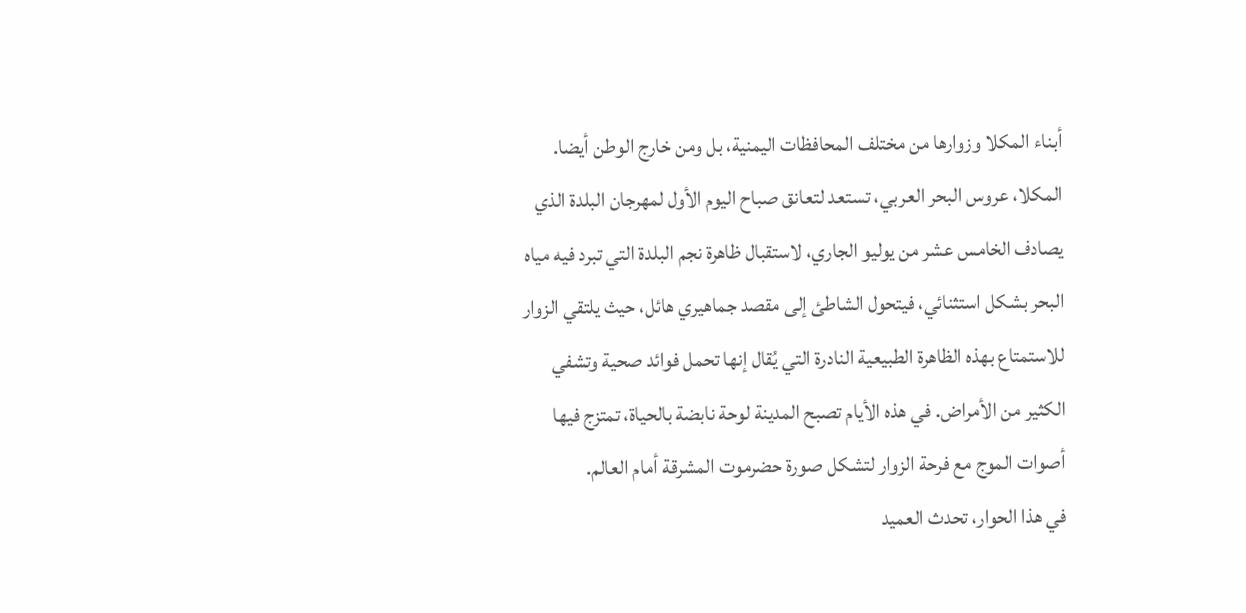أبناء المكلا وزوارها من مختلف المحافظات اليمنية، بل ومن خارج الوطن أيضا.
المكلا، عروس البحر العربي، تستعد لتعانق صباح اليوم الأول لمهرجان البلدة الذي يصادف الخامس عشر من يوليو الجاري، لاستقبال ظاهرة نجم البلدة التي تبرد فيه مياه البحر بشكل استثنائي، فيتحول الشاطئ إلى مقصد جماهيري هائل، حيث يلتقي الزوار للاستمتاع بهذه الظاهرة الطبيعية النادرة التي يُقال إنها تحمل فوائد صحية وتشفي الكثير من الأمراض. في هذه الأيام تصبح المدينة لوحة نابضة بالحياة، تمتزج فيها أصوات الموج مع فرحة الزوار لتشكل صورة حضرموت المشرقة أمام العالم.
في هذا الحوار، تحدث العميد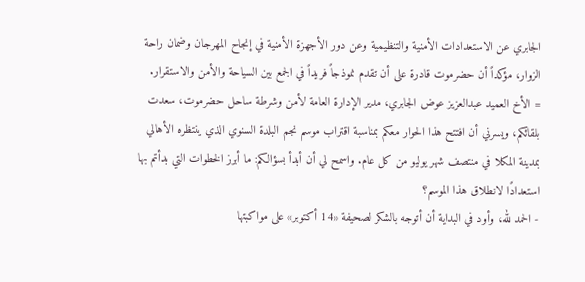الجابري عن الاستعدادات الأمنية والتنظيمية وعن دور الأجهزة الأمنية في إنجاح المهرجان وضمان راحة الزوار، مؤكداً أن حضرموت قادرة على أن تقدم نموذجاً فريداً في الجمع بين السياحة والأمن والاستقرار.
= الأخ العميد عبدالعزيز عوض الجابري، مدير الإدارة العامة لأمن وشرطة ساحل حضرموت، سعدت بلقائكم، ويسرني أن افتتح هذا الحوار معكم بمناسبة اقتراب موسم نجم البلدة السنوي الذي ينتظره الأهالي بمدينة المكلا في منتصف شهر يوليو من كل عام. واسمح لي أن أبدأ بسؤالكم: ما أبرز الخطوات التي بدأتم بها استعدادًا لانطلاق هذا الموسم؟
- الحمد لله، وأود في البداية أن أتوجه بالشكر لصحيفة «14 أكتوبر» على مواكبتها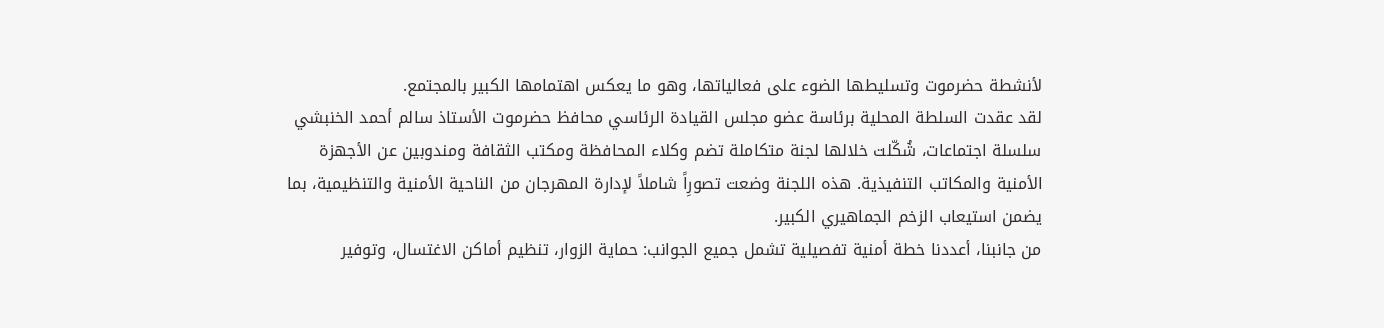لأنشطة حضرموت وتسليطها الضوء على فعالياتها، وهو ما يعكس اهتمامها الكبير بالمجتمع.
لقد عقدت السلطة المحلية برئاسة عضو مجلس القيادة الرئاسي محافظ حضرموت الأستاذ سالم أحمد الخنبشي سلسلة اجتماعات، شُكّلت خلالها لجنة متكاملة تضم وكلاء المحافظة ومكتب الثقافة ومندوبين عن الأجهزة الأمنية والمكاتب التنفيذية. هذه اللجنة وضعت تصورِاً شاملاً لإدارة المهرجان من الناحية الأمنية والتنظيمية، بما يضمن استيعاب الزخم الجماهيري الكبير.
من جانبنا، أعددنا خطة أمنية تفصيلية تشمل جميع الجوانب: حماية الزوار، تنظيم أماكن الاغتسال، وتوفير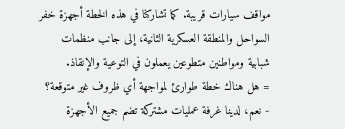مواقف سيارات قريبة. كما تشاركنا في هذه الخطة أجهزة خفر السواحل والمنطقة العسكرية الثانية، إلى جانب منظمات شبابية ومواطنين متطوعين يعملون في التوعية والإنقاذ.
= هل هناك خطة طوارئ لمواجهة أي ظروف غير متوقعة؟
- نعم، لدينا غرفة عمليات مشتركة تضم جميع الأجهزة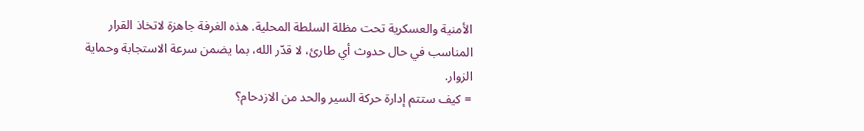الأمنية والعسكرية تحت مظلة السلطة المحلية. هذه الغرفة جاهزة لاتخاذ القرار المناسب في حال حدوث أي طارئ، لا قدّر الله، بما يضمن سرعة الاستجابة وحماية الزوار.
= كيف ستتم إدارة حركة السير والحد من الازدحام؟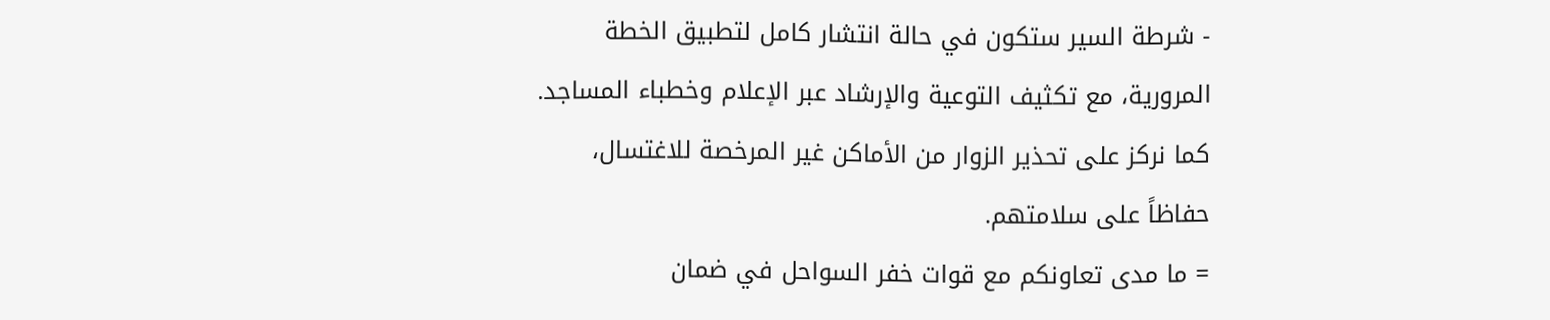- شرطة السير ستكون في حالة انتشار كامل لتطبيق الخطة المرورية، مع تكثيف التوعية والإرشاد عبر الإعلام وخطباء المساجد. كما نركز على تحذير الزوار من الأماكن غير المرخصة للاغتسال، حفاظاً على سلامتهم.
= ما مدى تعاونكم مع قوات خفر السواحل في ضمان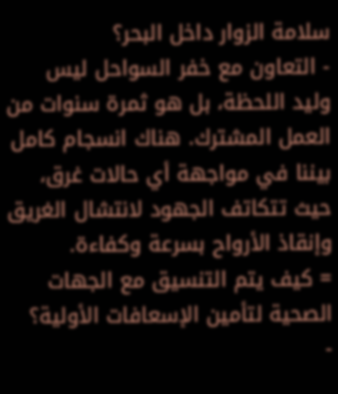سلامة الزوار داخل البحر؟
- التعاون مع خفر السواحل ليس وليد اللحظة، بل هو ثمرة سنوات من العمل المشترك. هناك انسجام كامل بيننا في مواجهة أي حالات غرق، حيث تتكاتف الجهود لانتشال الغريق وإنقاذ الأرواح بسرعة وكفاءة.
= كيف يتم التنسيق مع الجهات الصحية لتأمين الإسعافات الأولية؟
-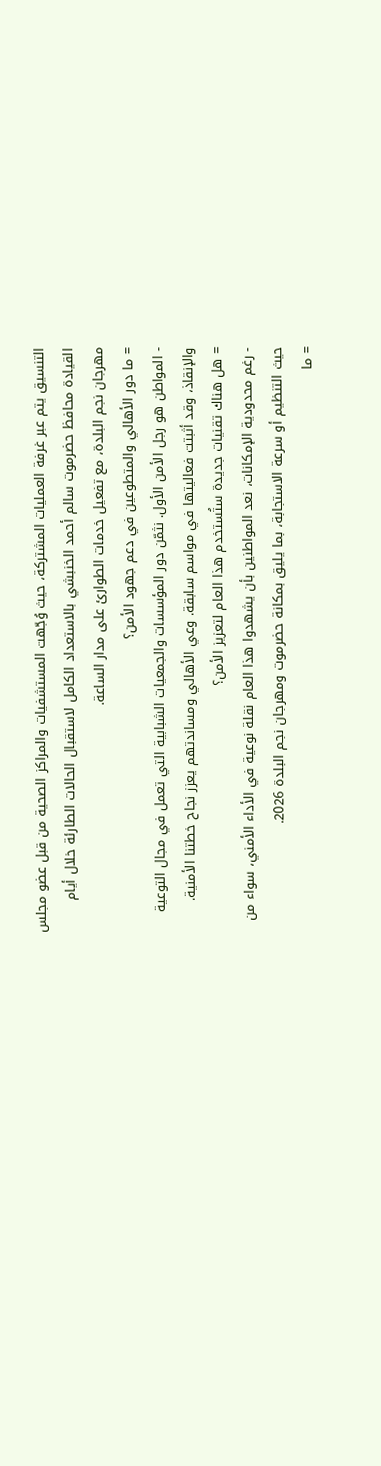التنسيق يتم عبر غرفة العمليات المشتركة، حيث وُجّهت المستشفيات والمراكز الصحية من قبل عضو مجلس القيادة محافظ حضرموت سالم أحمد الخنبشي بالاستعداد الكامل لاستقبال الحالات الطارئة خلال أيام مهرجان نجم البلدة، مع تفعيل خدمات الطوارئ على مدار الساعة.
= ما دور الأهالي والمتطوعين في دعم جهود الأمن؟
- المواطن هو رجل الأمن الأول. نثمّن دور المؤسسات والجمعيات الشبابية التي تعمل في مجال التوعية والإنقاذ، وقد أثبتت فعاليتها في مواسم سابقة. وعي الأهالي ومساندتهم يعزز نجاح خطتنا الأمنية.
= هل هناك تقنيات جديدة ستُستخدم هذا العام لتعزيز الأمن؟
- رغم محدودية الإمكانات، نعد المواطنين بأن يشهدوا هذا العام نقلة نوعية في الأداء الأمني، سواء من حيث التنظيم أو سرعة الاستجابة، بما يليق بمكانة حضرموت ومهرجان نجم البلدة 2026.
= ما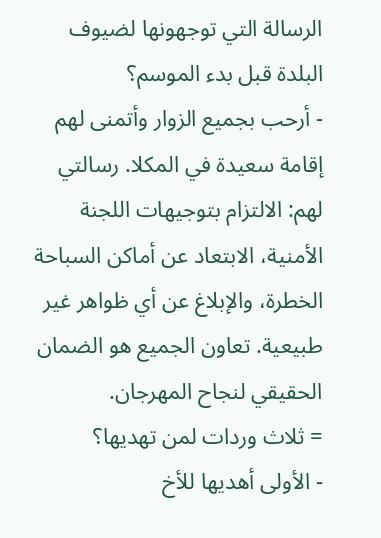الرسالة التي توجهونها لضيوف البلدة قبل بدء الموسم؟
- أرحب بجميع الزوار وأتمنى لهم إقامة سعيدة في المكلا. رسالتي لهم: الالتزام بتوجيهات اللجنة الأمنية، الابتعاد عن أماكن السباحة الخطرة، والإبلاغ عن أي ظواهر غير طبيعية. تعاون الجميع هو الضمان الحقيقي لنجاح المهرجان.
= ثلاث وردات لمن تهديها؟
- الأولى أهديها للأخ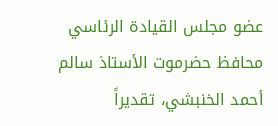عضو مجلس القيادة الرئاسي محافظ حضرموت الأستاذ سالم أحمد الخنبشي، تقديراً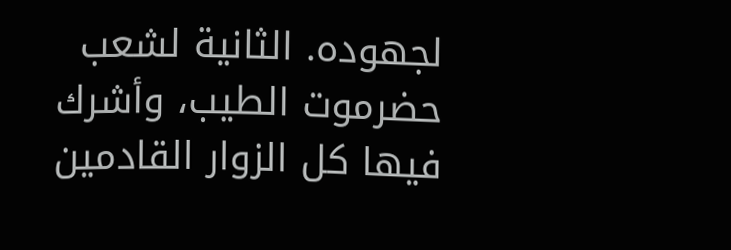لجهوده. الثانية لشعب حضرموت الطيب، وأشرك فيها كل الزوار القادمين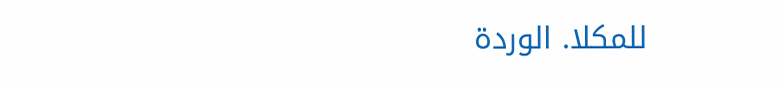للمكلا. الوردة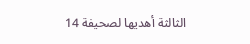الثالثة أهديها لصحيفة 14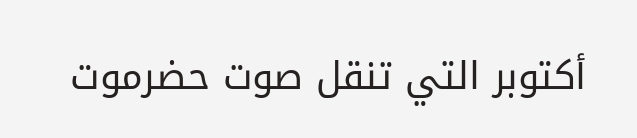أكتوبر التي تنقل صوت حضرموت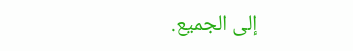إلى الجميع.